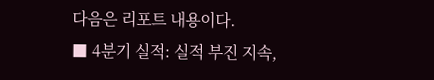다음은 리포트 내용이다.
■ 4분기 실적: 실적 부진 지속,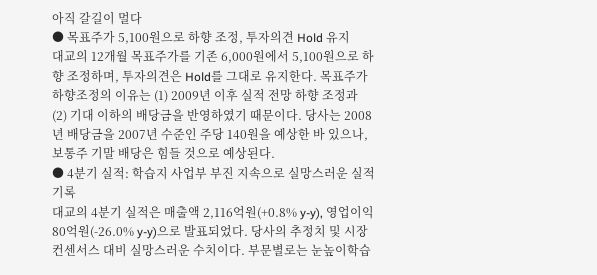아직 갈길이 멀다
● 목표주가 5,100원으로 하향 조정, 투자의견 Hold 유지
대교의 12개월 목표주가를 기존 6,000원에서 5,100원으로 하향 조정하며, 투자의견은 Hold를 그대로 유지한다. 목표주가 하향조정의 이유는 (1) 2009년 이후 실적 전망 하향 조정과 (2) 기대 이하의 배당금을 반영하였기 때문이다. 당사는 2008년 배당금을 2007년 수준인 주당 140원을 예상한 바 있으나, 보통주 기말 배당은 힘들 것으로 예상된다.
● 4분기 실적: 학습지 사업부 부진 지속으로 실망스러운 실적 기록
대교의 4분기 실적은 매출액 2,116억원(+0.8% y-y), 영업이익 80억원(-26.0% y-y)으로 발표되었다. 당사의 추정치 및 시장 컨센서스 대비 실망스러운 수치이다. 부문별로는 눈높이학습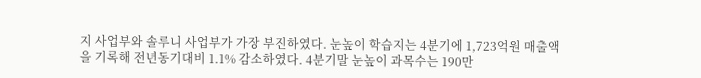지 사업부와 솔루니 사업부가 가장 부진하였다. 눈높이 학습지는 4분기에 1,723억원 매출액을 기록해 전년동기대비 1.1% 감소하였다. 4분기말 눈높이 과목수는 190만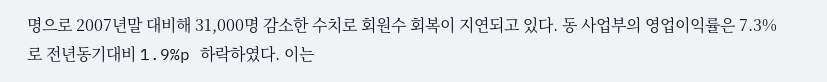명으로 2007년말 대비해 31,000명 감소한 수치로 회원수 회복이 지연되고 있다. 동 사업부의 영업이익률은 7.3%로 전년동기대비 1.9%p 하락하였다. 이는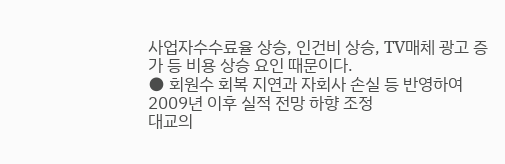사업자수수료율 상승, 인건비 상승, TV매체 광고 증가 등 비용 상승 요인 때문이다.
● 회원수 회복 지연과 자회사 손실 등 반영하여 2009년 이후 실적 전망 하향 조정
대교의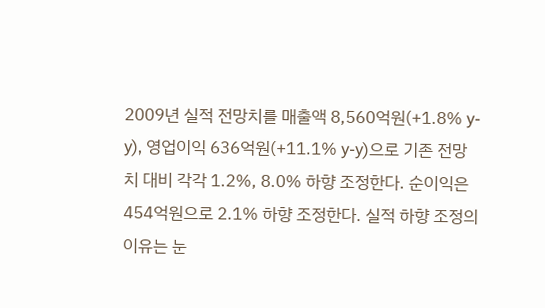2009년 실적 전망치를 매출액 8,560억원(+1.8% y-y), 영업이익 636억원(+11.1% y-y)으로 기존 전망치 대비 각각 1.2%, 8.0% 하향 조정한다. 순이익은 454억원으로 2.1% 하향 조정한다. 실적 하향 조정의 이유는 눈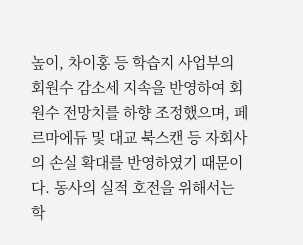높이, 차이홍 등 학습지 사업부의 회원수 감소세 지속을 반영하여 회원수 전망치를 하향 조정했으며, 페르마에듀 및 대교 북스캔 등 자회사의 손실 확대를 반영하였기 때문이다. 동사의 실적 호전을 위해서는 학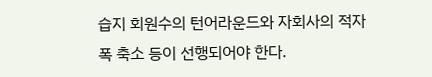습지 회원수의 턴어라운드와 자회사의 적자폭 축소 등이 선행되어야 한다.